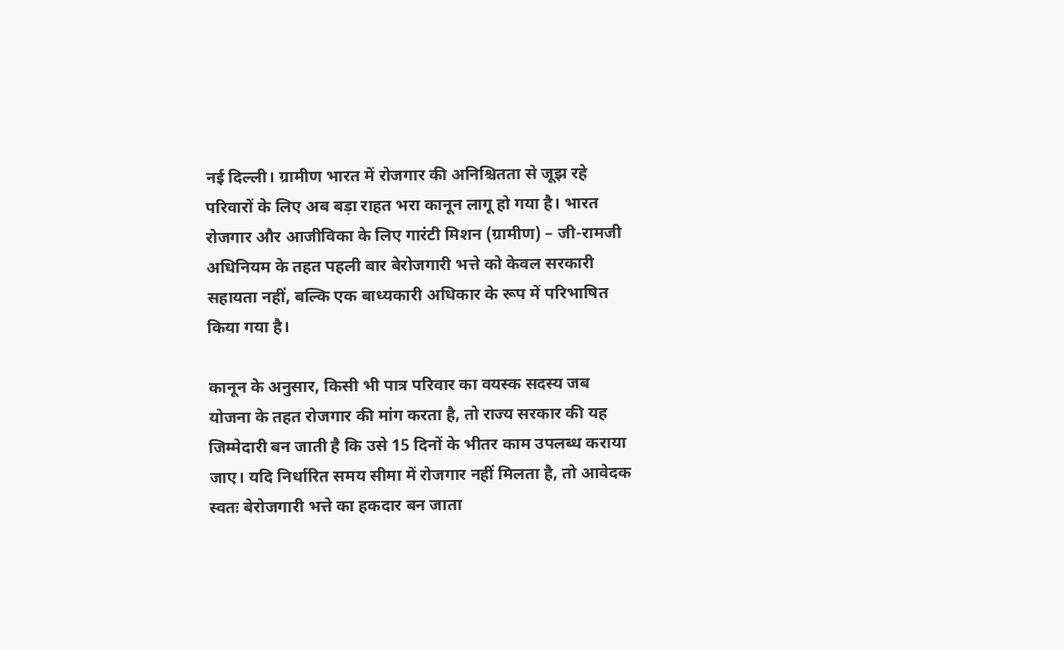नई दिल्ली। ग्रामीण भारत में रोजगार की अनिश्चितता से जूझ रहे परिवारों के लिए अब बड़ा राहत भरा कानून लागू हो गया है। भारत रोजगार और आजीविका के लिए गारंटी मिशन (ग्रामीण) – जी-रामजी अधिनियम के तहत पहली बार बेरोजगारी भत्ते को केवल सरकारी सहायता नहीं, बल्कि एक बाध्यकारी अधिकार के रूप में परिभाषित किया गया है।

कानून के अनुसार, किसी भी पात्र परिवार का वयस्क सदस्य जब योजना के तहत रोजगार की मांग करता है, तो राज्य सरकार की यह जिम्मेदारी बन जाती है कि उसे 15 दिनों के भीतर काम उपलब्ध कराया जाए। यदि निर्धारित समय सीमा में रोजगार नहीं मिलता है, तो आवेदक स्वतः बेरोजगारी भत्ते का हकदार बन जाता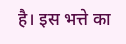है। इस भत्ते का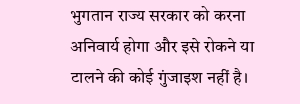भुगतान राज्य सरकार को करना अनिवार्य होगा और इसे रोकने या टालने की कोई गुंजाइश नहीं है।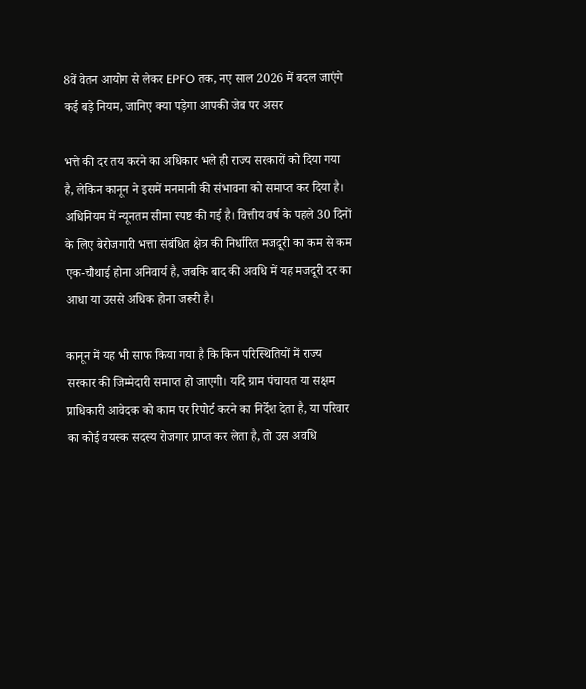8वें वेतन आयोग से लेकर EPFO तक, नए साल 2026 में बदल जाएंगे कई बड़े नियम, जानिए क्या पड़ेगा आपकी जेब पर असर

भत्ते की दर तय करने का अधिकार भले ही राज्य सरकारों को दिया गया है, लेकिन कानून ने इसमें मनमानी की संभावना को समाप्त कर दिया है। अधिनियम में न्यूनतम सीमा स्पष्ट की गई है। वित्तीय वर्ष के पहले 30 दिनों के लिए बेरोजगारी भत्ता संबंधित क्षेत्र की निर्धारित मजदूरी का कम से कम एक-चौथाई होना अनिवार्य है, जबकि बाद की अवधि में यह मजदूरी दर का आधा या उससे अधिक होना जरूरी है।

कानून में यह भी साफ किया गया है कि किन परिस्थितियों में राज्य सरकार की जिम्मेदारी समाप्त हो जाएगी। यदि ग्राम पंचायत या सक्षम प्राधिकारी आवेदक को काम पर रिपोर्ट करने का निर्देश देता है, या परिवार का कोई वयस्क सदस्य रोजगार प्राप्त कर लेता है, तो उस अवधि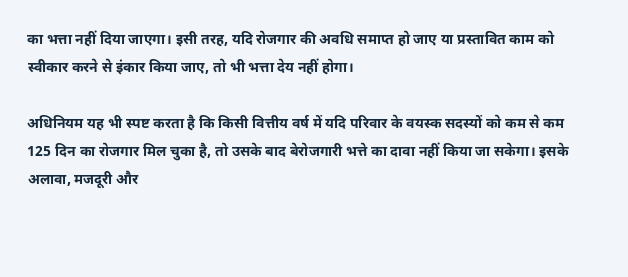का भत्ता नहीं दिया जाएगा। इसी तरह, यदि रोजगार की अवधि समाप्त हो जाए या प्रस्तावित काम को स्वीकार करने से इंकार किया जाए, तो भी भत्ता देय नहीं होगा।

अधिनियम यह भी स्पष्ट करता है कि किसी वित्तीय वर्ष में यदि परिवार के वयस्क सदस्यों को कम से कम 125 दिन का रोजगार मिल चुका है, तो उसके बाद बेरोजगारी भत्ते का दावा नहीं किया जा सकेगा। इसके अलावा, मजदूरी और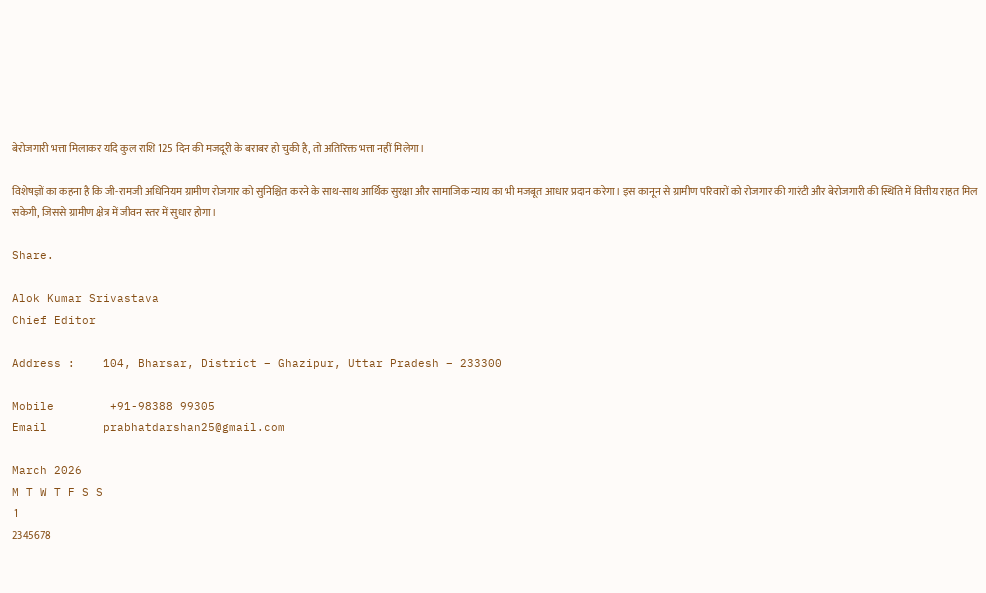बेरोजगारी भत्ता मिलाकर यदि कुल राशि 125 दिन की मजदूरी के बराबर हो चुकी है, तो अतिरिक्त भत्ता नहीं मिलेगा।

विशेषज्ञों का कहना है कि जी-रामजी अधिनियम ग्रामीण रोजगार को सुनिश्चित करने के साथ-साथ आर्थिक सुरक्षा और सामाजिक न्याय का भी मजबूत आधार प्रदान करेगा। इस कानून से ग्रामीण परिवारों को रोजगार की गारंटी और बेरोजगारी की स्थिति में वित्तीय राहत मिल सकेगी, जिससे ग्रामीण क्षेत्र में जीवन स्तर में सुधार होगा।

Share.

Alok Kumar Srivastava
Chief Editor

Address :    104, Bharsar, District – Ghazipur, Uttar Pradesh – 233300

Mobile        +91-98388 99305
Email        prabhatdarshan25@gmail.com

March 2026
M T W T F S S
 1
2345678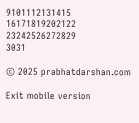9101112131415
16171819202122
23242526272829
3031

© 2025 prabhatdarshan.com

Exit mobile version